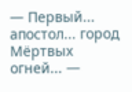— Первый... апостол... город Мёртвых огней... —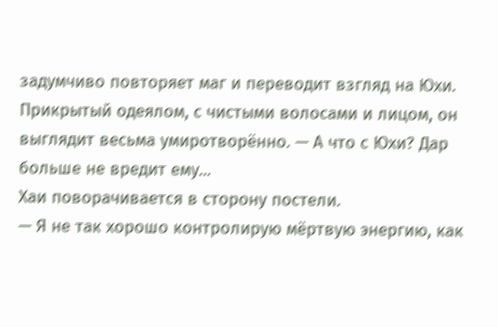задумчиво повторяет маг и переводит взгляд на Юхи. Прикрытый одеялом, с чистыми волосами и лицом, он выглядит весьма умиротворённо. — А что с Юхи? Дар больше не вредит ему...
Хаи поворачивается в сторону постели.
— Я не так хорошо контролирую мёртвую энергию, как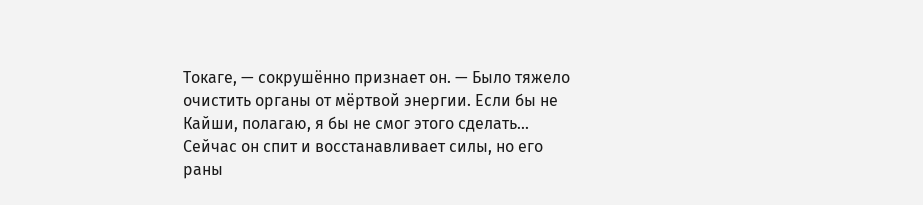Токаге, — сокрушённо признает он. — Было тяжело очистить органы от мёртвой энергии. Если бы не Кайши, полагаю, я бы не смог этого сделать... Сейчас он спит и восстанавливает силы, но его раны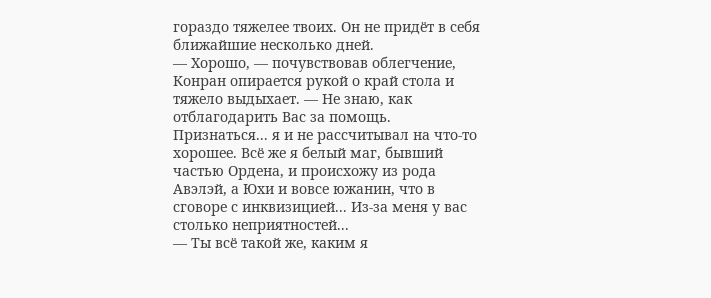гораздо тяжелее твоих. Он не придёт в себя ближайшие несколько дней.
— Хорошо, — почувствовав облегчение, Конран опирается рукой о край стола и тяжело выдыхает. — Не знаю, как отблагодарить Вас за помощь. Признаться... я и не рассчитывал на что-то хорошее. Всё же я белый маг, бывший частью Ордена, и происхожу из рода Авэлэй, а Юхи и вовсе южанин, что в сговоре с инквизицией... Из-за меня у вас столько неприятностей...
— Ты всё такой же, каким я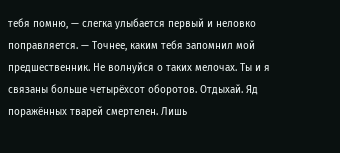тебя помню, — слегка улыбается первый и неловко поправляется. — Точнее, каким тебя запомнил мой предшественник. Не волнуйся о таких мелочах. Ты и я связаны больше четырёхсот оборотов. Отдыхай. Яд поражённых тварей смертелен. Лишь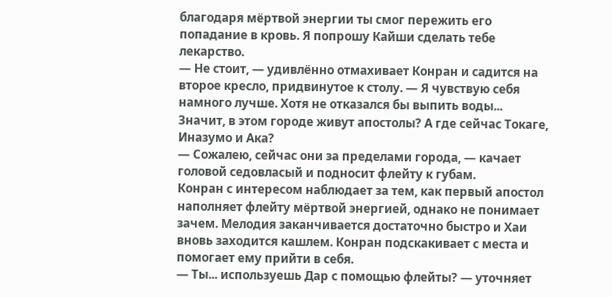благодаря мёртвой энергии ты смог пережить его попадание в кровь. Я попрошу Кайши сделать тебе лекарство.
— Не стоит, — удивлённо отмахивает Конран и садится на второе кресло, придвинутое к столу. — Я чувствую себя намного лучше. Хотя не отказался бы выпить воды... Значит, в этом городе живут апостолы? А где сейчас Токаге, Иназумо и Ака?
— Сожалею, сейчас они за пределами города, — качает головой седовласый и подносит флейту к губам.
Конран с интересом наблюдает за тем, как первый апостол наполняет флейту мёртвой энергией, однако не понимает зачем. Мелодия заканчивается достаточно быстро и Хаи вновь заходится кашлем. Конран подскакивает с места и помогает ему прийти в себя.
— Ты... используешь Дар с помощью флейты? — уточняет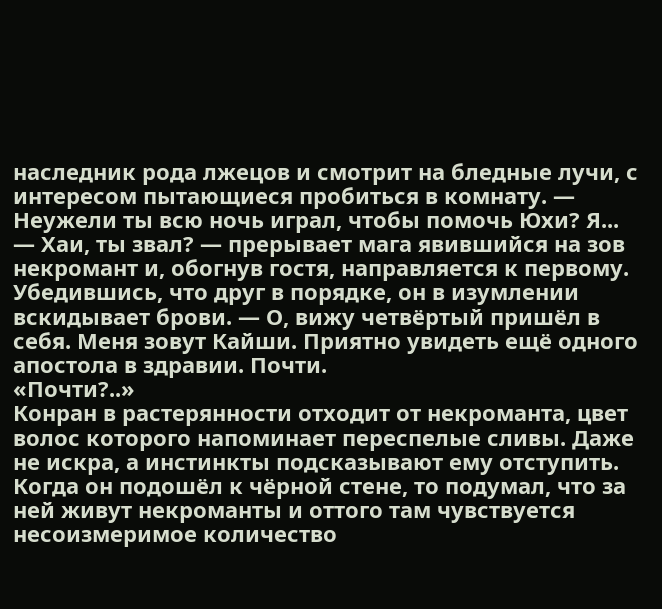наследник рода лжецов и смотрит на бледные лучи, с интересом пытающиеся пробиться в комнату. — Неужели ты всю ночь играл, чтобы помочь Юхи? Я...
— Хаи, ты звал? — прерывает мага явившийся на зов некромант и, обогнув гостя, направляется к первому. Убедившись, что друг в порядке, он в изумлении вскидывает брови. — О, вижу четвёртый пришёл в себя. Меня зовут Кайши. Приятно увидеть ещё одного апостола в здравии. Почти.
«Почти?..»
Конран в растерянности отходит от некроманта, цвет волос которого напоминает переспелые сливы. Даже не искра, а инстинкты подсказывают ему отступить.
Когда он подошёл к чёрной стене, то подумал, что за ней живут некроманты и оттого там чувствуется несоизмеримое количество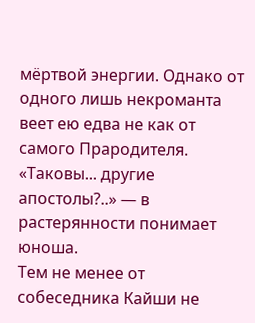мёртвой энергии. Однако от одного лишь некроманта веет ею едва не как от самого Прародителя.
«Таковы... другие апостолы?..» — в растерянности понимает юноша.
Тем не менее от собеседника Кайши не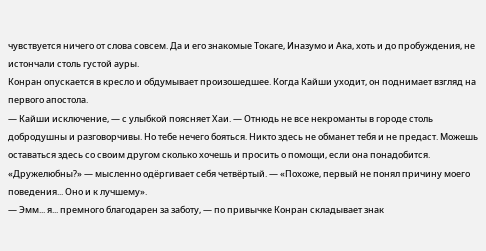чувствуется ничего от слова совсем. Да и его знакомые Токаге, Иназумо и Ака, хоть и до пробуждения, не истончали столь густой ауры.
Конран опускается в кресло и обдумывает произошедшее. Когда Кайши уходит, он поднимает взгляд на первого апостола.
— Кайши исключение, — с улыбкой поясняет Хаи. — Отнюдь не все некроманты в городе столь добродушны и разговорчивы. Но тебе нечего бояться. Никто здесь не обманет тебя и не предаст. Можешь оставаться здесь со своим другом сколько хочешь и просить о помощи, если она понадобится.
«Дружелюбны?» — мысленно одёргивает себя четвёртый. — «Похоже, первый не понял причину моего поведения... Оно и к лучшему».
— Эмм... я... премного благодарен за заботу, — по привычке Конран складывает знак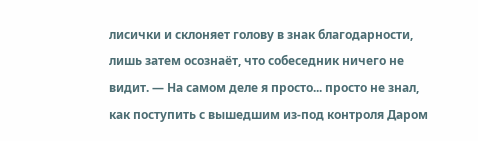лисички и склоняет голову в знак благодарности, лишь затем осознаёт, что собеседник ничего не видит. — На самом деле я просто... просто не знал, как поступить с вышедшим из-под контроля Даром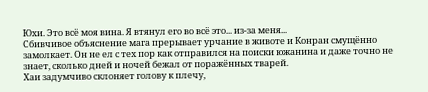Юхи. Это всё моя вина. Я втянул его во всё это... из-за меня...
Сбивчивое объяснение мага прерывает урчание в животе и Конран смущённо замолкает. Он не ел с тех пор как отправился на поиски южанина и даже точно не знает, сколько дней и ночей бежал от поражённых тварей.
Хаи задумчиво склоняет голову к плечу,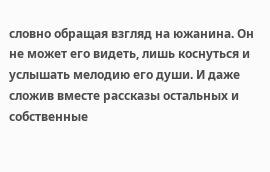словно обращая взгляд на южанина. Он не может его видеть, лишь коснуться и услышать мелодию его души. И даже сложив вместе рассказы остальных и собственные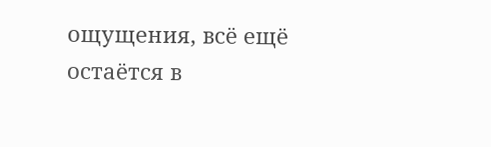ощущения, всё ещё остаётся в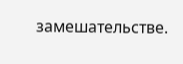замешательстве.